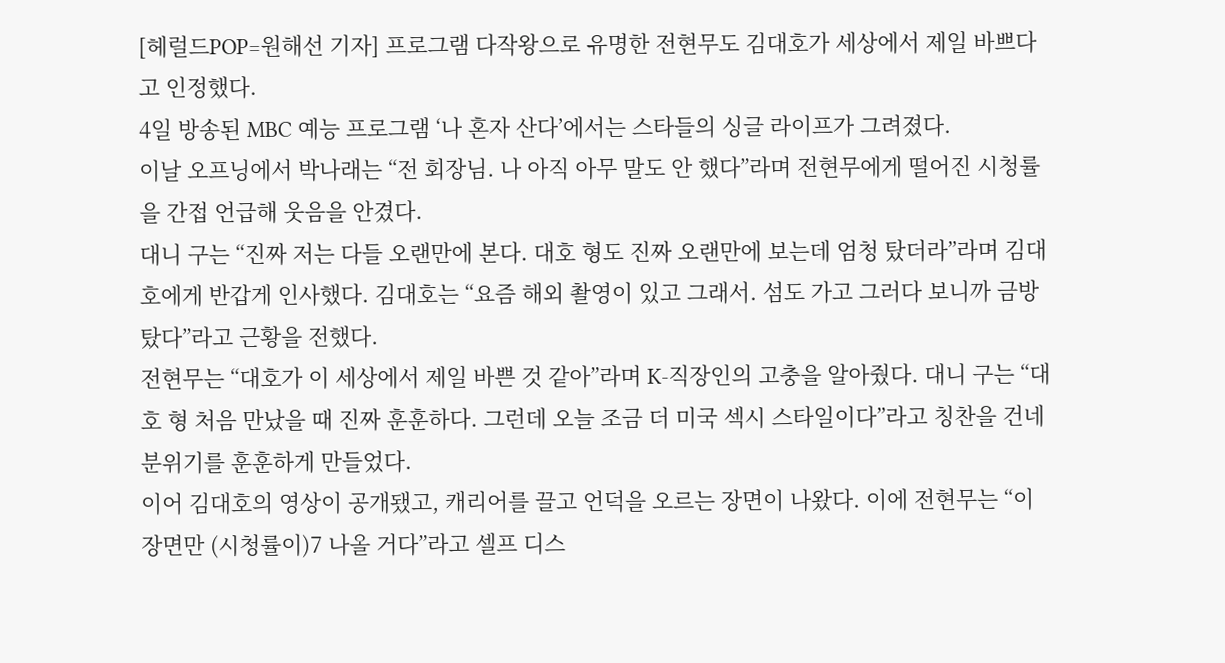[헤럴드POP=원해선 기자] 프로그램 다작왕으로 유명한 전현무도 김대호가 세상에서 제일 바쁘다고 인정했다.
4일 방송된 MBC 예능 프로그램 ‘나 혼자 산다’에서는 스타들의 싱글 라이프가 그려졌다.
이날 오프닝에서 박나래는 “전 회장님. 나 아직 아무 말도 안 했다”라며 전현무에게 떨어진 시청률을 간접 언급해 웃음을 안겼다.
대니 구는 “진짜 저는 다들 오랜만에 본다. 대호 형도 진짜 오랜만에 보는데 엄청 탔더라”라며 김대호에게 반갑게 인사했다. 김대호는 “요즘 해외 촬영이 있고 그래서. 섬도 가고 그러다 보니까 금방 탔다”라고 근황을 전했다.
전현무는 “대호가 이 세상에서 제일 바쁜 것 같아”라며 K-직장인의 고충을 알아줬다. 대니 구는 “대호 형 처음 만났을 때 진짜 훈훈하다. 그런데 오늘 조금 더 미국 섹시 스타일이다”라고 칭찬을 건네 분위기를 훈훈하게 만들었다.
이어 김대호의 영상이 공개됐고, 캐리어를 끌고 언덕을 오르는 장면이 나왔다. 이에 전현무는 “이 장면만 (시청률이)7 나올 거다”라고 셀프 디스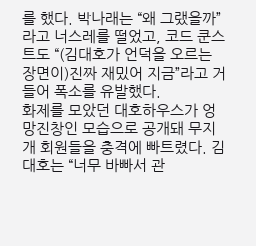를 했다. 박나래는 “왜 그랬을까”라고 너스레를 떨었고, 코드 쿤스트도 “(김대호가 언덕을 오르는 장면이)진짜 재밌어 지금”라고 거들어 폭소를 유발했다.
화제를 모았던 대호하우스가 엉망진창인 모습으로 공개돼 무지개 회원들을 충격에 빠트렸다. 김대호는 “너무 바빠서 관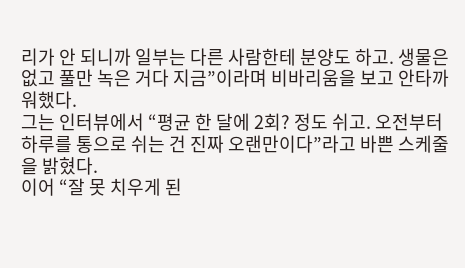리가 안 되니까 일부는 다른 사람한테 분양도 하고. 생물은 없고 풀만 녹은 거다 지금”이라며 비바리움을 보고 안타까워했다.
그는 인터뷰에서 “평균 한 달에 2회? 정도 쉬고. 오전부터 하루를 통으로 쉬는 건 진짜 오랜만이다”라고 바쁜 스케줄을 밝혔다.
이어 “잘 못 치우게 된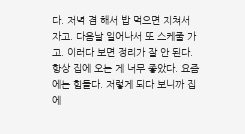다. 저녁 겸 해서 밥 먹으면 지쳐서 자고. 다음날 일어나서 또 스케줄 가고. 이러다 보면 정리가 잘 안 된다. 항상 집에 오는 게 너무 좋았다. 요즘에는 힘들다. 저렇게 되다 보니까 집에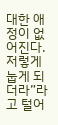대한 애정이 없어진다. 저렇게 눕게 되더라”라고 털어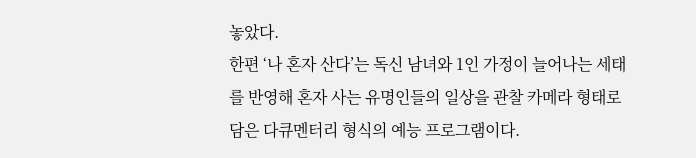놓았다.
한편 ‘나 혼자 산다’는 독신 남녀와 1인 가정이 늘어나는 세태를 반영해 혼자 사는 유명인들의 일상을 관찰 카메라 형태로 담은 다큐멘터리 형식의 예능 프로그램이다.